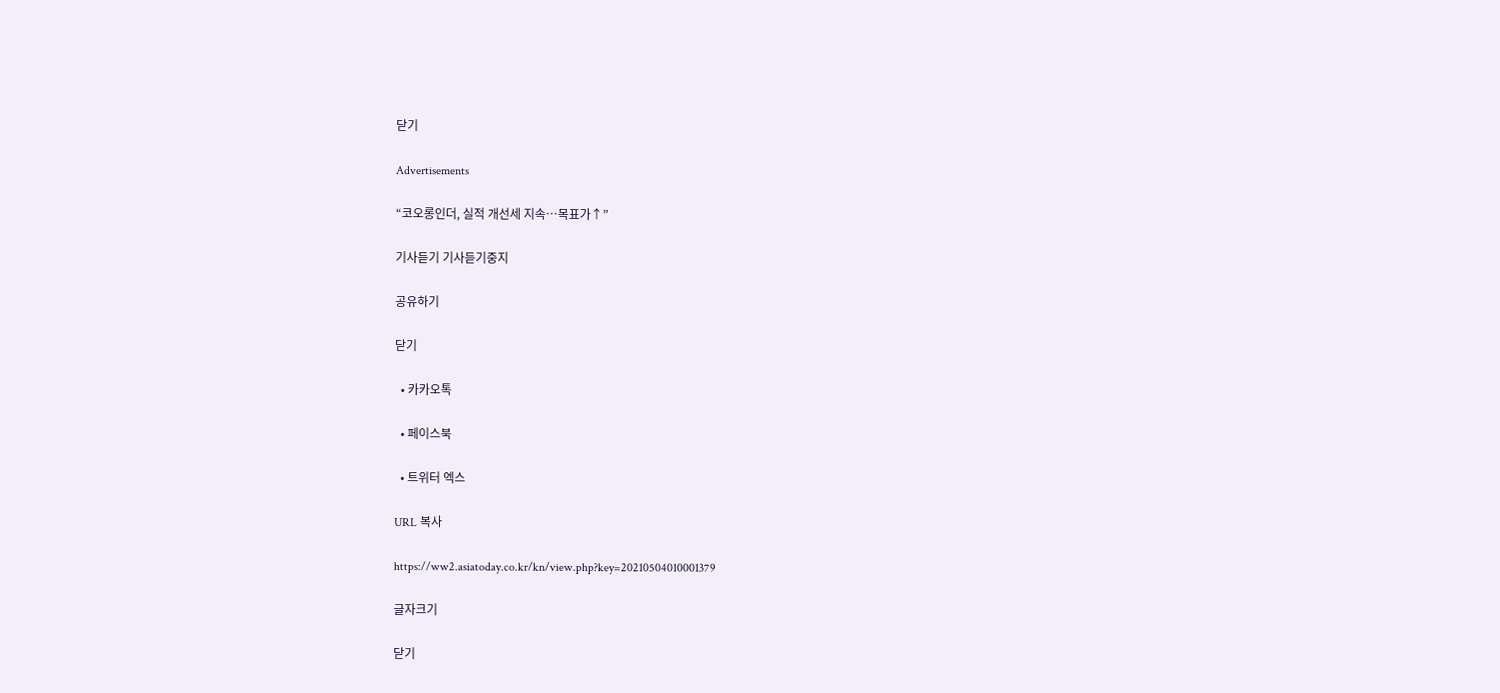닫기

Advertisements

“코오롱인더, 실적 개선세 지속…목표가↑”

기사듣기 기사듣기중지

공유하기

닫기

  • 카카오톡

  • 페이스북

  • 트위터 엑스

URL 복사

https://ww2.asiatoday.co.kr/kn/view.php?key=20210504010001379

글자크기

닫기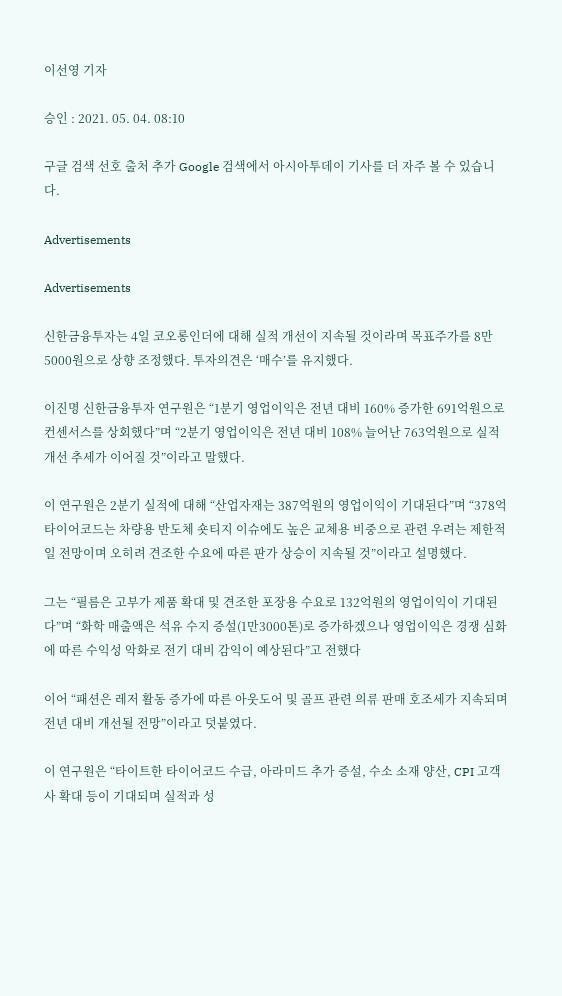이선영 기자

승인 : 2021. 05. 04. 08:10

구글 검색 선호 출처 추가 Google 검색에서 아시아투데이 기사를 더 자주 볼 수 있습니다.

Advertisements

Advertisements

신한금융투자는 4일 코오롱인더에 대해 실적 개선이 지속될 것이라며 목표주가를 8만5000원으로 상향 조정했다. 투자의견은 ‘매수’를 유지했다.

이진명 신한금융투자 연구원은 “1분기 영업이익은 전년 대비 160% 증가한 691억원으로 컨센서스를 상회했다”며 “2분기 영업이익은 전년 대비 108% 늘어난 763억원으로 실적 개선 추세가 이어질 것”이라고 말했다.

이 연구원은 2분기 실적에 대해 “산업자재는 387억원의 영업이익이 기대된다”며 “378억타이어코드는 차량용 반도체 숏티지 이슈에도 높은 교체용 비중으로 관련 우려는 제한적일 전망이며 오히려 견조한 수요에 따른 판가 상승이 지속될 것”이라고 설명했다.

그는 “필름은 고부가 제품 확대 및 견조한 포장용 수요로 132억원의 영업이익이 기대된다”며 “화학 매출액은 석유 수지 증설(1만3000톤)로 증가하겠으나 영업이익은 경쟁 심화에 따른 수익성 악화로 전기 대비 감익이 예상된다”고 전했다

이어 “패션은 레저 활동 증가에 따른 아웃도어 및 골프 관련 의류 판매 호조세가 지속되며 전년 대비 개선될 전망”이라고 덧붙였다.

이 연구원은 “타이트한 타이어코드 수급, 아라미드 추가 증설, 수소 소재 양산, CPI 고객사 확대 등이 기대되며 실적과 성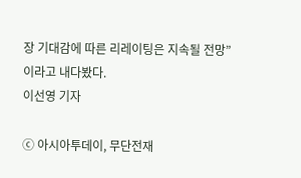장 기대감에 따른 리레이팅은 지속될 전망”이라고 내다봤다.
이선영 기자

ⓒ 아시아투데이, 무단전재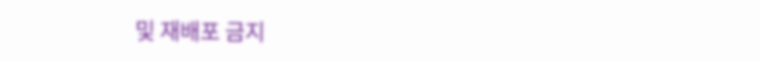및 재배포 금지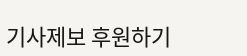기사제보 후원하기